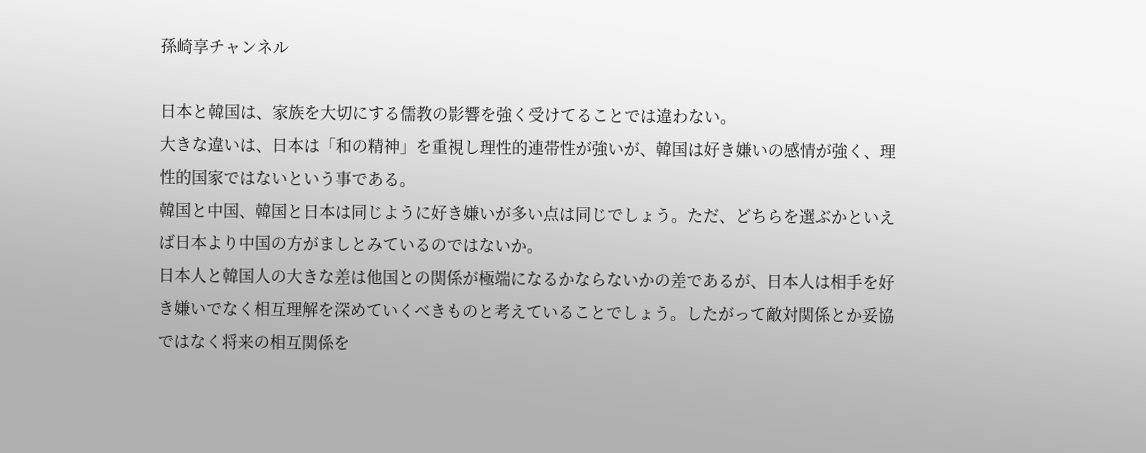孫崎享チャンネル

日本と韓国は、家族を大切にする儒教の影響を強く受けてることでは違わない。
大きな違いは、日本は「和の精神」を重視し理性的連帯性が強いが、韓国は好き嫌いの感情が強く、理性的国家ではないという事である。
韓国と中国、韓国と日本は同じように好き嫌いが多い点は同じでしょう。ただ、どちらを選ぶかといえば日本より中国の方がましとみているのではないか。
日本人と韓国人の大きな差は他国との関係が極端になるかならないかの差であるが、日本人は相手を好き嫌いでなく相互理解を深めていくべきものと考えていることでしょう。したがって敵対関係とか妥協ではなく将来の相互関係を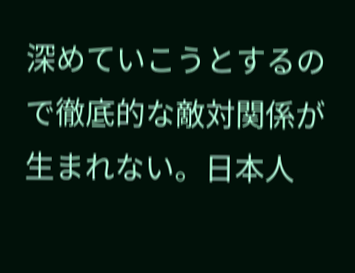深めていこうとするので徹底的な敵対関係が生まれない。日本人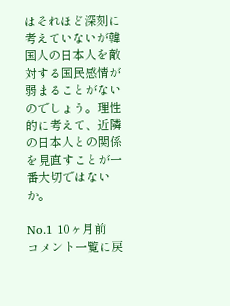はそれほど深刻に考えていないが韓国人の日本人を敵対する国民感情が弱まることがないのでしょう。理性的に考えて、近隣の日本人との関係を見直すことが一番大切ではないか。

No.1 10ヶ月前
コメント一覧に戻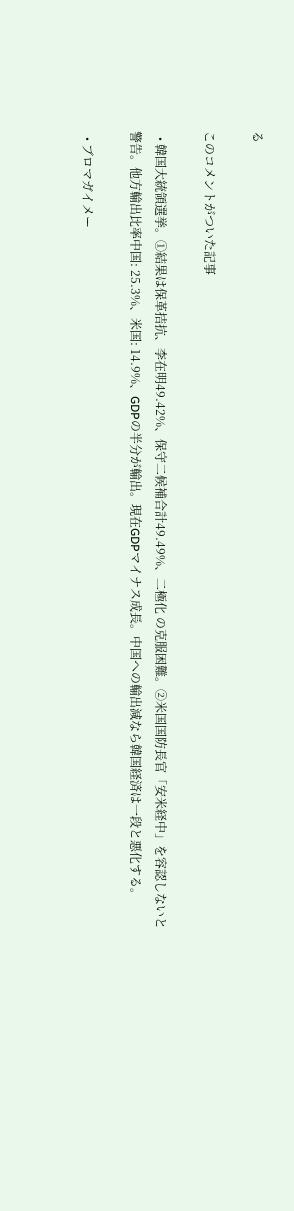る

このコメントがついた記事

  • 韓国大統領選挙。①結果は保革拮抗、李在明49.42%、保守二候補合計49.49%、二極化 の克服困難。②米国国防長官「安米経中」を容認しないと警告。他方輸出比率中国: 25.3%、米国: 14.9%、GDPの半分が輸出。現在GDPマイナス成長。中国への輸出減なら韓国経済は一段と悪化する。

  • ブロマガイメー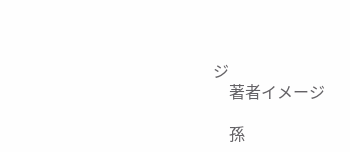ジ
    著者イメージ

    孫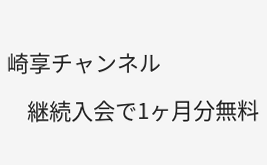崎享チャンネル

    継続入会で1ヶ月分無料